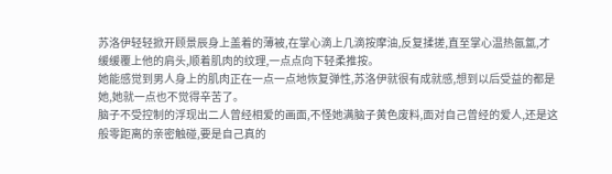苏洛伊轻轻掀开顾景辰身上盖着的薄被,在掌心滴上几滴按摩油,反复揉搓,直至掌心温热氤氲,才缓缓覆上他的肩头,顺着肌肉的纹理,一点点向下轻柔推按。
她能感觉到男人身上的肌肉正在一点一点地恢复弹性,苏洛伊就很有成就感,想到以后受益的都是她,她就一点也不觉得辛苦了。
脑子不受控制的浮现出二人曾经相爱的画面,不怪她满脑子黄色废料,面对自己曾经的爱人,还是这般零距离的亲密触碰,要是自己真的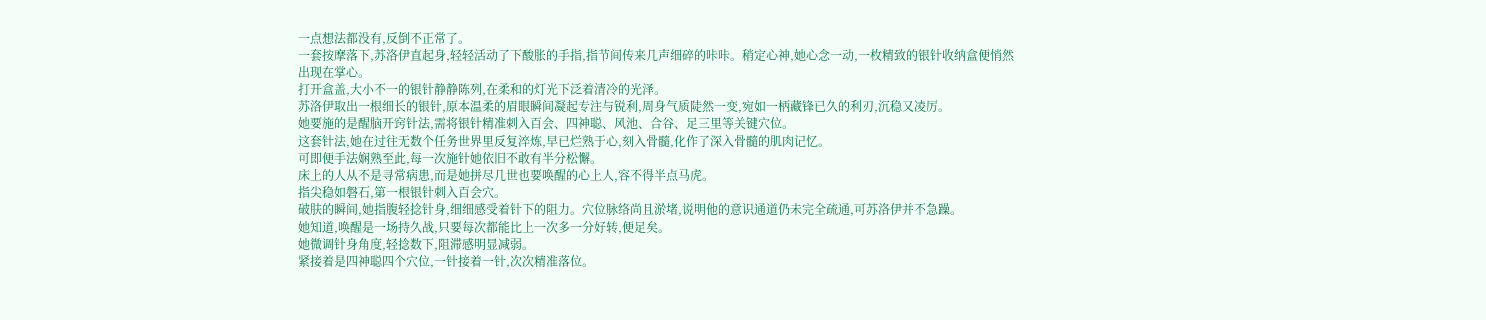一点想法都没有,反倒不正常了。
一套按摩落下,苏洛伊直起身,轻轻活动了下酸胀的手指,指节间传来几声细碎的咔咔。稍定心神,她心念一动,一枚精致的银针收纳盒便悄然出现在掌心。
打开盒盖,大小不一的银针静静陈列,在柔和的灯光下泛着清冷的光泽。
苏洛伊取出一根细长的银针,原本温柔的眉眼瞬间凝起专注与锐利,周身气质陡然一变,宛如一柄藏锋已久的利刃,沉稳又凌厉。
她要施的是醒脑开窍针法,需将银针精准刺入百会、四神聪、风池、合谷、足三里等关键穴位。
这套针法,她在过往无数个任务世界里反复淬炼,早已烂熟于心,刻入骨髓,化作了深入骨髓的肌肉记忆。
可即便手法娴熟至此,每一次施针她依旧不敢有半分松懈。
床上的人从不是寻常病患,而是她拼尽几世也要唤醒的心上人,容不得半点马虎。
指尖稳如磐石,第一根银针刺入百会穴。
破肤的瞬间,她指腹轻捻针身,细细感受着针下的阻力。穴位脉络尚且淤堵,说明他的意识通道仍未完全疏通,可苏洛伊并不急躁。
她知道,唤醒是一场持久战,只要每次都能比上一次多一分好转,便足矣。
她微调针身角度,轻捻数下,阻滞感明显减弱。
紧接着是四神聪四个穴位,一针接着一针,次次精准落位。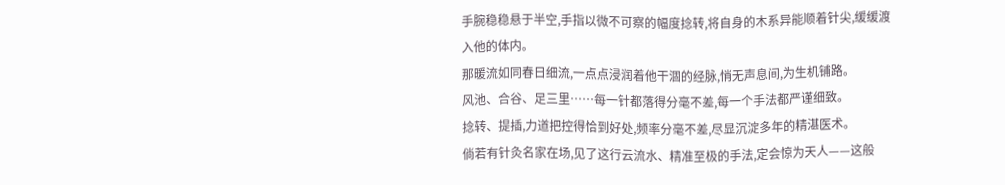手腕稳稳悬于半空,手指以微不可察的幅度捻转,将自身的木系异能顺着针尖,缓缓渡入他的体内。
那暖流如同春日细流,一点点浸润着他干涸的经脉,悄无声息间,为生机铺路。
风池、合谷、足三里……每一针都落得分毫不差,每一个手法都严谨细致。
捻转、提插,力道把控得恰到好处,频率分毫不差,尽显沉淀多年的精湛医术。
倘若有针灸名家在场,见了这行云流水、精准至极的手法,定会惊为天人——这般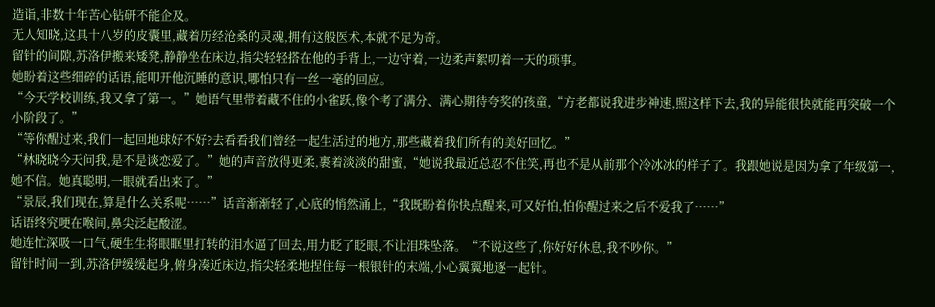造诣,非数十年苦心钻研不能企及。
无人知晓,这具十八岁的皮囊里,藏着历经沧桑的灵魂,拥有这般医术,本就不足为奇。
留针的间隙,苏洛伊搬来矮凳,静静坐在床边,指尖轻轻搭在他的手背上,一边守着,一边柔声絮叨着一天的琐事。
她盼着这些细碎的话语,能叩开他沉睡的意识,哪怕只有一丝一毫的回应。
“今天学校训练,我又拿了第一。”她语气里带着藏不住的小雀跃,像个考了满分、满心期待夸奖的孩童,“方老都说我进步神速,照这样下去,我的异能很快就能再突破一个小阶段了。”
“等你醒过来,我们一起回地球好不好?去看看我们曾经一起生活过的地方,那些藏着我们所有的美好回忆。”
“林晓晓今天问我,是不是谈恋爱了。”她的声音放得更柔,裹着淡淡的甜蜜,“她说我最近总忍不住笑,再也不是从前那个冷冰冰的样子了。我跟她说是因为拿了年级第一,她不信。她真聪明,一眼就看出来了。”
“景辰,我们现在,算是什么关系呢……”话音渐渐轻了,心底的悄然涌上,“我既盼着你快点醒来,可又好怕,怕你醒过来之后不爱我了……”
话语终究哽在喉间,鼻尖泛起酸涩。
她连忙深吸一口气,硬生生将眼眶里打转的泪水逼了回去,用力眨了眨眼,不让泪珠坠落。“不说这些了,你好好休息,我不吵你。”
留针时间一到,苏洛伊缓缓起身,俯身凑近床边,指尖轻柔地捏住每一根银针的末端,小心翼翼地逐一起针。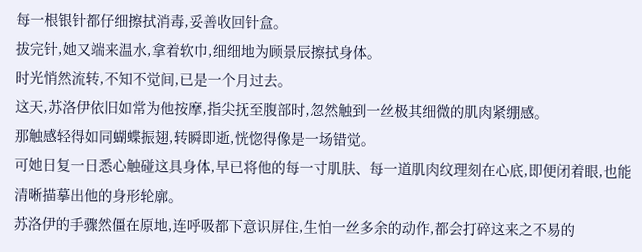每一根银针都仔细擦拭消毒,妥善收回针盒。
拔完针,她又端来温水,拿着软巾,细细地为顾景辰擦拭身体。
时光悄然流转,不知不觉间,已是一个月过去。
这天,苏洛伊依旧如常为他按摩,指尖抚至腹部时,忽然触到一丝极其细微的肌肉紧绷感。
那触感轻得如同蝴蝶振翅,转瞬即逝,恍惚得像是一场错觉。
可她日复一日悉心触碰这具身体,早已将他的每一寸肌肤、每一道肌肉纹理刻在心底,即便闭着眼,也能清晰描摹出他的身形轮廓。
苏洛伊的手骤然僵在原地,连呼吸都下意识屏住,生怕一丝多余的动作,都会打碎这来之不易的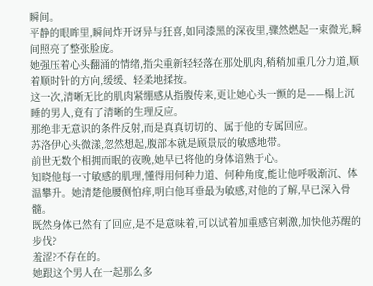瞬间。
平静的眼眸里,瞬间炸开讶异与狂喜,如同漆黑的深夜里,骤然燃起一束微光,瞬间照亮了整张脸庞。
她强压着心头翻涌的情绪,指尖重新轻轻落在那处肌肉,稍稍加重几分力道,顺着顺时针的方向,缓缓、轻柔地揉按。
这一次,清晰无比的肌肉紧绷感从指腹传来,更让她心头一颤的是——榻上沉睡的男人,竟有了清晰的生理反应。
那绝非无意识的条件反射,而是真真切切的、属于他的专属回应。
苏洛伊心头微漾,忽然想起,腹部本就是顾景辰的敏感地带。
前世无数个相拥而眠的夜晚,她早已将他的身体谙熟于心。
知晓他每一寸敏感的肌理,懂得用何种力道、何种角度,能让他呼吸渐沉、体温攀升。她清楚他腰侧怕痒,明白他耳垂最为敏感,对他的了解,早已深入骨髓。
既然身体已然有了回应,是不是意味着,可以试着加重感官刺激,加快他苏醒的步伐?
羞涩?不存在的。
她跟这个男人在一起那么多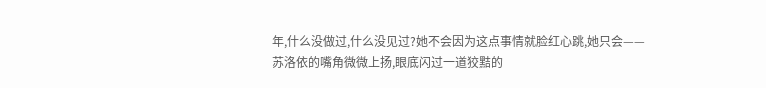年,什么没做过,什么没见过?她不会因为这点事情就脸红心跳,她只会——
苏洛依的嘴角微微上扬,眼底闪过一道狡黠的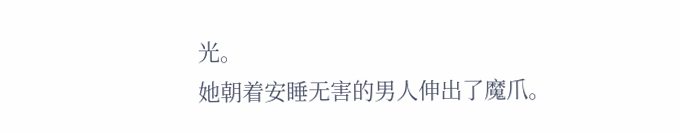光。
她朝着安睡无害的男人伸出了魔爪。